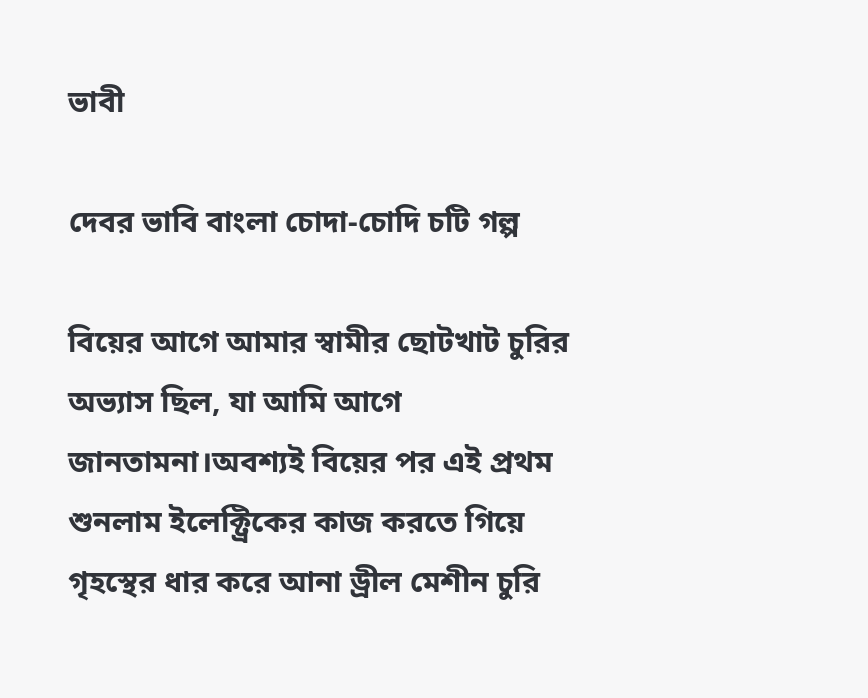ভাবী

দেবর ভাবি বাংলা চোদা-চোদি চটি গল্প

বিয়ের আগে আমার স্বামীর ছোটখাট চুরির অভ্যাস ছিল, যা আমি আগে জানতামনা।অবশ্যই বিয়ের পর এই প্রথম শুনলাম ইলেক্ট্রিকের কাজ করতে গিয়ে গৃহস্থের ধার করে আনা ড্রীল মেশীন চুরি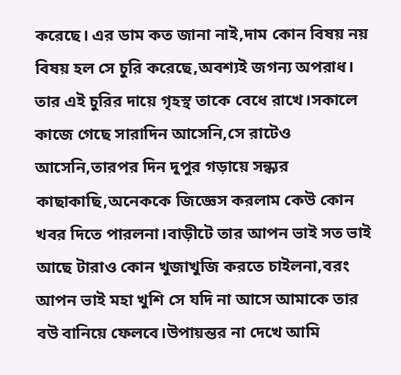করেছে। এর ডাম কত জানা নাই,দাম কোন বিষয় নয় বিষয় হল সে চুরি করেছে,অবশ্যই জগন্য অপরাধ। তার এই চুরির দায়ে গৃহস্থ তাকে বেধে রাখে।সকালে কাজে গেছে সারাদিন আসেনি,সে রাটেও আসেনি,তারপর দিন দুপুর গড়ায়ে সন্ধ্যর কাছাকাছি,অনেককে জিজ্ঞেস করলাম কেউ কোন খবর দিতে পারলনা।বাড়ীটে তার আপন ভাই সত ভাই আছে টারাও কোন খুজাখুজি করতে চাইলনা,বরং আপন ভাই মহা খুশি সে যদি না আসে আমাকে তার বউ বানিয়ে ফেলবে।উপায়ন্তর না দেখে আমি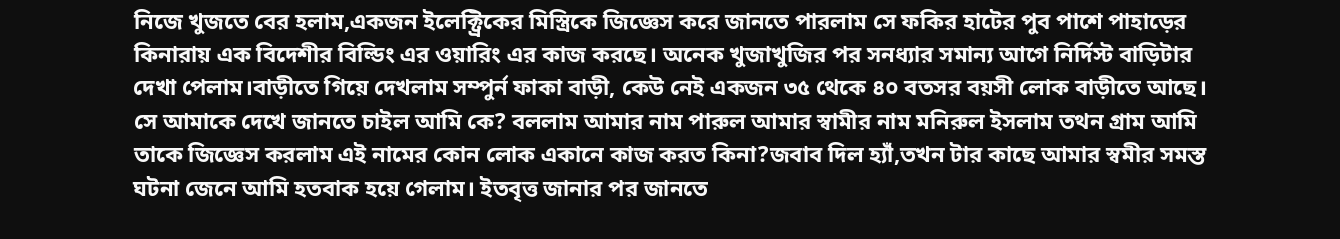নিজে খুজতে বের হলাম,একজন ইলেক্ট্রিকের মিস্ত্রিকে জিজ্ঞেস করে জানতে পারলাম সে ফকির হাটের পুব পাশে পাহাড়ের কিনারায় এক বিদেশীর বিল্ডিং এর ওয়ারিং এর কাজ করছে। অনেক খুজাখুজির পর সনধ্যার সমান্য আগে নির্দিস্ট বাড়িটার দেখা পেলাম।বাড়ীতে গিয়ে দেখলাম সম্পুর্ন ফাকা বাড়ী, কেউ নেই একজন ৩৫ থেকে ৪০ বতসর বয়সী লোক বাড়ীতে আছে। সে আমাকে দেখে জানতে চাইল আমি কে? বললাম আমার নাম পারুল আমার স্বামীর নাম মনিরুল ইসলাম তথন গ্রাম আমি তাকে জিজ্ঞেস করলাম এই নামের কোন লোক একানে কাজ করত কিনা?জবাব দিল হ্যাঁ,তখন টার কাছে আমার স্বমীর সমস্ত ঘটনা জেনে আমি হতবাক হয়ে গেলাম। ইতবৃত্ত জানার পর জানতে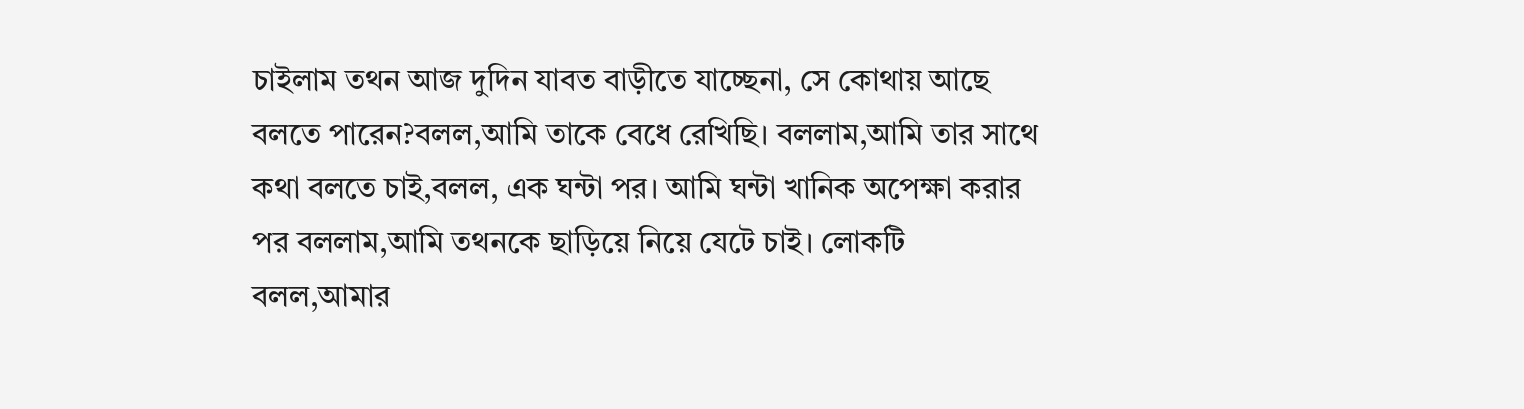চাইলাম তথন আজ দুদিন যাবত বাড়ীতে যাচ্ছেনা, সে কোথায় আছে বলতে পারেন?বলল,আমি তাকে বেধে রেখিছি। বললাম,আমি তার সাথে কথা বলতে চাই,বলল, এক ঘন্টা পর। আমি ঘন্টা খানিক অপেক্ষা করার পর বললাম,আমি তথনকে ছাড়িয়ে নিয়ে যেটে চাই। লোকটি বলল,আমার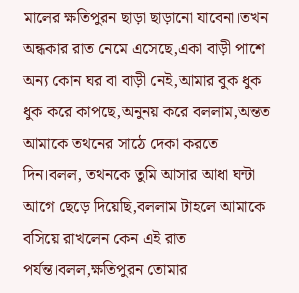মালের ক্ষতিপুরন ছাড়া ছাড়ানো যাবেনা।তখন অন্ধকার রাত নেমে এসেছে,একা বাড়ী পাশে অন্য কোন ঘর বা বাড়ী নেই,আমার বুক ধুক ধুক করে কাপছে,অনুনয় করে বললাম,অন্তত আমাকে তথনের সাঠে দেকা করতে দিন।বলল, তথনকে তুমি আসার আধা ঘন্টা আগে ছেড়ে দিয়েছি,বললাম টাহলে আমাকে বসিয়ে রাখলেন কেন এই রাত পর্যন্ত।বলল,ক্ষতিপুরন তোমার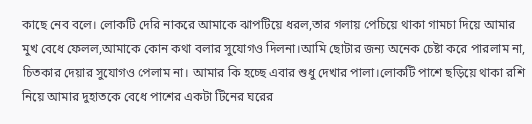কাছে নেব বলে। লোকটি দেরি নাকরে আমাকে ঝাপটিয়ে ধরল,তার গলায় পেচিয়ে থাকা গামচা দিয়ে আমার মুখ বেধে ফেলল,আমাকে কোন কথা বলার সুযোগও দিলনা।আমি ছোটার জন্য অনেক চেষ্টা করে পারলাম না, চিতকার দেয়ার সুযোগও পেলাম না। আমার কি হচ্ছে এবার শুধু দেখার পালা।লোকটি পাশে ছড়িয়ে থাকা রশি নিয়ে আমার দুহাতকে বেধে পাশের একটা টিনের ঘরের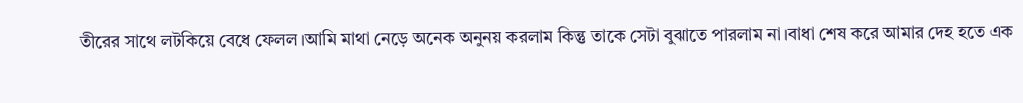তীরের সাথে লটকিয়ে বেধে ফেলল।আমি মাথা নেড়ে অনেক অনুনয় করলাম কিন্তু তাকে সেটা বুঝাতে পারলাম না।বাধা শেষ করে আমার দেহ হতে এক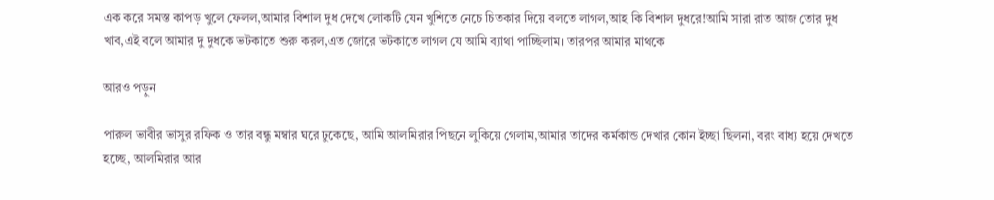এক করে সমস্ত কাপড় খুলে ফেলল,আমার বিশাল দুধ দেখে লোকটি যেন খুশিতে নেচে চিতকার দিয়ে বলতে লাগল,আহ কি বিশাল দুধরে!আমি সারা রাত আজ তোর দুধ খাব,এই বলে আমার দু দুধকে ভটকাতে শুরু করল,এত জোরে ভটকাতে লাগল যে আমি ব্যাথা পাচ্ছিলাম। তারপর আমার মাথকে

আরও পড়ুন

পারুল ভাবীর ভাসুর রফিক ও তার বন্ধু মম্বার ঘরে ঢুকেছে, আমি আলমিরার পিছনে লুকিয়ে গেলাম,আমার তাদের কর্মকান্ড দেখার কোন ইচ্ছা ছিলনা, বরং বাধ্য হয়ে দেখতে হচ্ছে, আলমিরার আর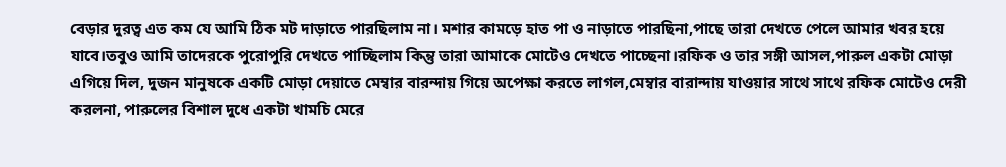বেড়ার দুরত্ব এত কম যে আমি ঠিক মট দাড়াতে পারছিলাম না। মশার কামড়ে হাত পা ও নাড়াতে পারছিনা,পাছে তারা দেখতে পেলে আমার খবর হয়ে যাবে।তবুও আমি তাদেরকে পুরোপুরি দেখতে পাচ্ছিলাম কিন্তু তারা আমাকে মোটেও দেখতে পাচ্ছেনা।রফিক ও তার সঙ্গী আসল,পারুল একটা মোড়া এগিয়ে দিল, দুজন মানুষকে একটি মোড়া দেয়াতে মেম্বার বারন্দায় গিয়ে অপেক্ষা করতে লাগল,মেম্বার বারান্দায় যাওয়ার সাথে সাথে রফিক মোটেও দেরী করলনা, পারুলের বিশাল দুধে একটা খামচি মেরে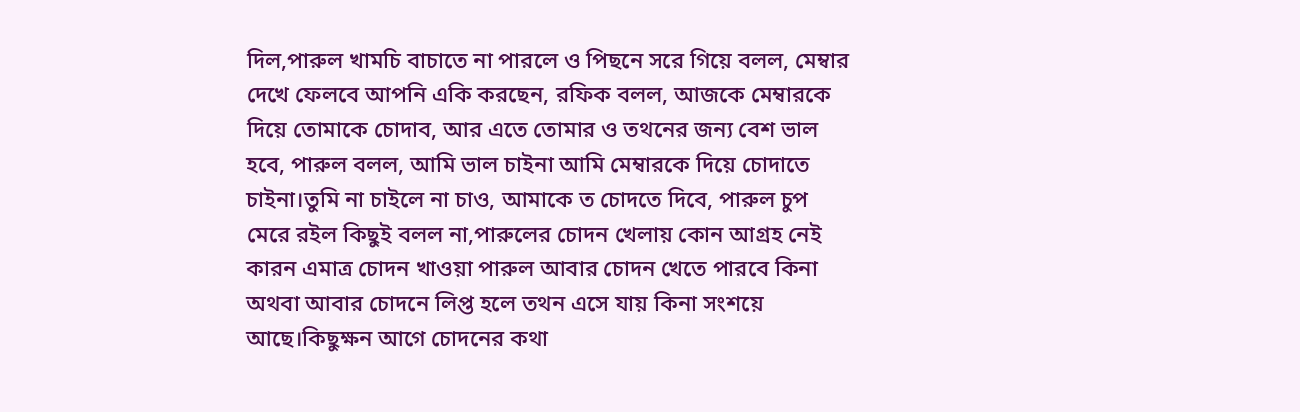দিল,পারুল খামচি বাচাতে না পারলে ও পিছনে সরে গিয়ে বলল, মেম্বার দেখে ফেলবে আপনি একি করছেন, রফিক বলল, আজকে মেম্বারকে দিয়ে তোমাকে চোদাব, আর এতে তোমার ও তথনের জন্য বেশ ভাল হবে, পারুল বলল, আমি ভাল চাইনা আমি মেম্বারকে দিয়ে চোদাতে চাইনা।তুমি না চাইলে না চাও, আমাকে ত চোদতে দিবে, পারুল চুপ মেরে রইল কিছুই বলল না,পারুলের চোদন খেলায় কোন আগ্রহ নেই কারন এমাত্র চোদন খাওয়া পারুল আবার চোদন খেতে পারবে কিনা অথবা আবার চোদনে লিপ্ত হলে তথন এসে যায় কিনা সংশয়ে আছে।কিছুক্ষন আগে চোদনের কথা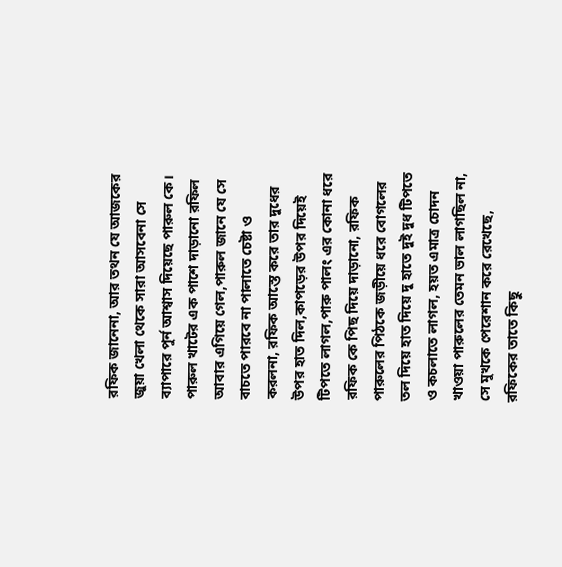রফিক জানেনা, আর তথন যে আজকের জুয়া খেলা থেকে সারা আসবেনা সে ব্যাপারে পুর্ন আশ্বাস দিয়েছে পারুল কে। পারুল খাটের এক পাশে দাড়ানো রফিল আবার এগিয়ে গেল,পারুল জানে যে সে বাচতে পারবে না পালাতে চেষ্টা ও করলনা, রফিক আস্তে করে তার দুধের উপর হাত দিল,কাপড়ের উপর দিয়েই টিপতে লাগল,পারু পালং এর কোনা ধরে রফিক কে পিছ দিয়ে দাড়ানো, রফিক পারুলের পিঠকে জড়ীয়ে ধরে বোগলের তল দিয়ে হাত দিয়ে দু হাতে দুই দুধ টিপতে ও কচলাতে লাগল, হয়ত এমাত্র চোদন খাওয়া পারুলের তেমন ভাল লাগছিল না, সে মুখকে পেরেশান করে রেখেছে, রফিকের তাতে কিছু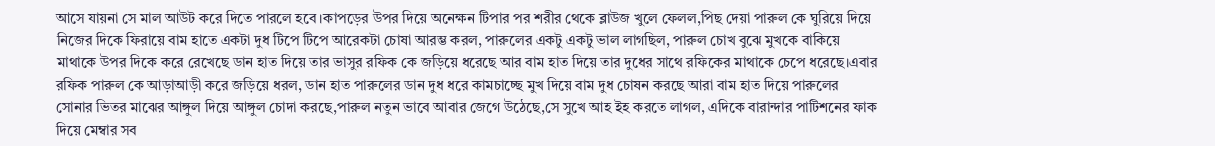আসে যায়না সে মাল আউট করে দিতে পারলে হবে।কাপড়ের উপর দিয়ে অনেক্ষন টিপার পর শরীর থেকে ব্লাউজ খুলে ফেলল,পিছ দেয়া পারুল কে ঘুরিয়ে দিয়ে নিজের দিকে ফিরায়ে বাম হাতে একটা দুধ টিপে টিপে আরেকটা চোষা আরম্ভ করল, পারুলের একটু একটু ভাল লাগছিল, পারুল চোখ বুঝে মুখকে বাকিয়ে মাথাকে উপর দিকে করে রেখেছে ডান হাত দিয়ে তার ভাসুর রফিক কে জড়িয়ে ধরেছে আর বাম হাত দিয়ে তার দুধের সাথে রফিকের মাথাকে চেপে ধরেছে।এবার রফিক পারুল কে আড়াআড়ী করে জড়িয়ে ধরল, ডান হাত পারুলের ডান দুধ ধরে কামচাচ্ছে মুখ দিয়ে বাম দুধ চোষন করছে আরা বাম হাত দিয়ে পারুলের সোনার ভিতর মাঝের আঙ্গুল দিয়ে আঙ্গুল চোদা করছে,পারুল নতুন ভাবে আবার জেগে উঠেছে,সে সুখে আহ ইহ করতে লাগল, এদিকে বারান্দার পাটিশনের ফাক দিয়ে মেম্বার সব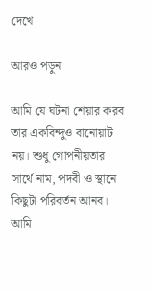দেখে

আরও পড়ুন

আমি যে ঘটনা শেয়ার করব তার একবিন্দুও বানোয়াট নয়। শুধু গোপনীয়তার সার্থে নাম, পদবী ও স্থানে কিছুটা পরিবর্তন আনব। আমি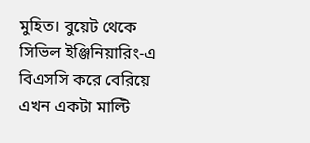মুহিত। বুয়েট থেকে সিভিল ইঞ্জিনিয়ারিং-এ বিএসসি করে বেরিয়ে এখন একটা মাল্টি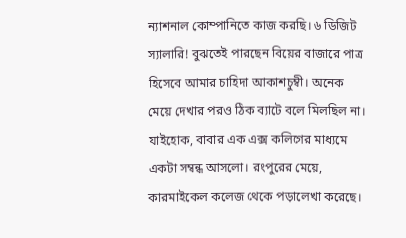ন্যাশনাল কোম্পানিতে কাজ করছি। ৬ ডিজিট স্যালারি! বুঝতেই পারছেন বিয়ের বাজারে পাত্র হিসেবে আমার চাহিদা আকাশচুম্বী। অনেক মেয়ে দেখার পরও ঠিক ব্যাটে বলে মিলছিল না। যাইহোক, বাবার এক এক্স কলিগের মাধ্যমে একটা সম্বন্ধ আসলো। রংপুরের মেয়ে, কারমাইকেল কলেজ থেকে পড়ালেখা করেছে।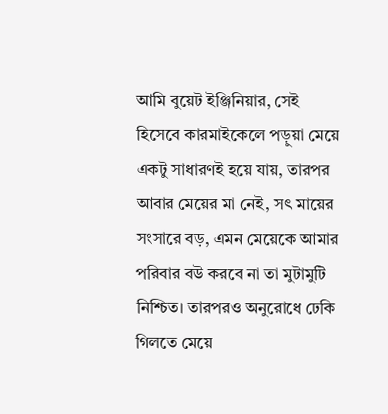আমি বুয়েট ইঞ্জিনিয়ার, সেই হিসেবে কারমাইকেলে পড়ুয়া মেয়ে একটু সাধারণই হয়ে যায়, তারপর আবার মেয়ের মা নেই, সৎ মায়ের সংসারে বড়, এমন মেয়েকে আমার পরিবার বউ করবে না তা মুটামুটি নিশ্চিত। তারপরও অনুরোধে ঢেকি গিলতে মেয়ে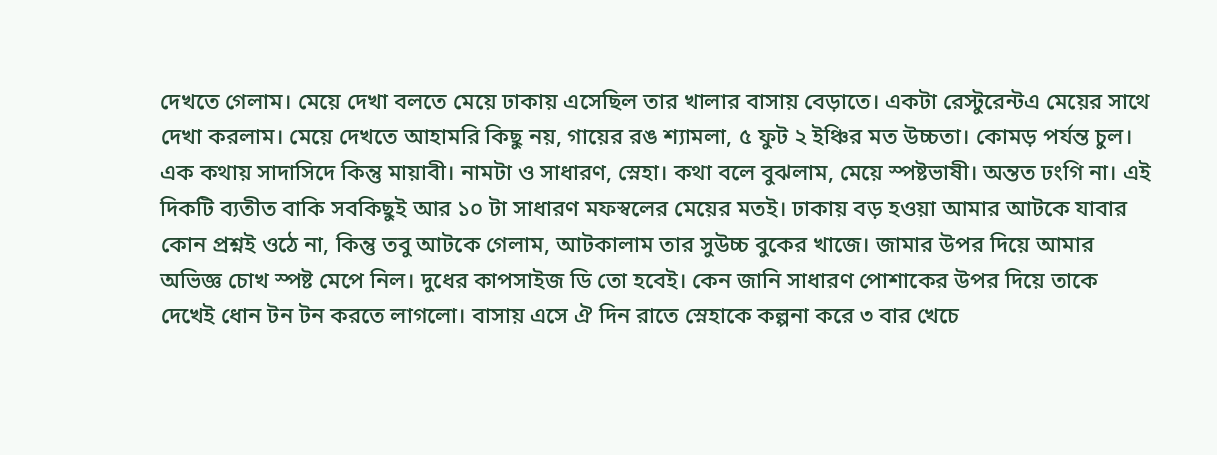দেখতে গেলাম। মেয়ে দেখা বলতে মেয়ে ঢাকায় এসেছিল তার খালার বাসায় বেড়াতে। একটা রেস্টুরেন্টএ মেয়ের সাথে দেখা করলাম। মেয়ে দেখতে আহামরি কিছু নয়, গায়ের রঙ শ্যামলা, ৫ ফুট ২ ইঞ্চির মত উচ্চতা। কোমড় পর্যন্ত চুল। এক কথায় সাদাসিদে কিন্তু মায়াবী। নামটা ও সাধারণ, স্নেহা। কথা বলে বুঝলাম, মেয়ে স্পষ্টভাষী। অন্তত ঢংগি না। এই দিকটি ব্যতীত বাকি সবকিছুই আর ১০ টা সাধারণ মফস্বলের মেয়ের মতই। ঢাকায় বড় হওয়া আমার আটকে যাবার কোন প্রশ্নই ওঠে না, কিন্তু তবু আটকে গেলাম, আটকালাম তার সুউচ্চ বুকের খাজে। জামার উপর দিয়ে আমার অভিজ্ঞ চোখ স্পষ্ট মেপে নিল। দুধের কাপসাইজ ডি তো হবেই। কেন জানি সাধারণ পোশাকের উপর দিয়ে তাকে দেখেই ধোন টন টন করতে লাগলো। বাসায় এসে ঐ দিন রাতে স্নেহাকে কল্পনা করে ৩ বার খেচে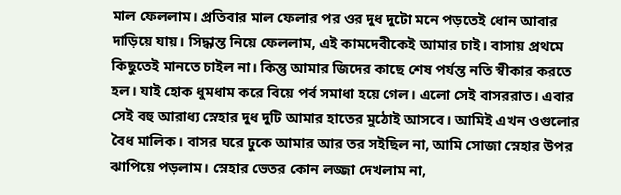মাল ফেললাম। প্রতিবার মাল ফেলার পর ওর দুধ দুটো মনে পড়তেই ধোন আবার দাড়িয়ে যায়। সিদ্ধান্ত নিয়ে ফেললাম, এই কামদেবীকেই আমার চাই। বাসায় প্রথমে কিছুতেই মানতে চাইল না। কিন্তু আমার জিদের কাছে শেষ পর্যন্ত নতি স্বীকার করতে হল। যাই হোক ধুমধাম করে বিয়ে পর্ব সমাধা হয়ে গেল। এলো সেই বাসররাত। এবার সেই বহু আরাধ্য স্নেহার দুধ দুটি আমার হাতের মুঠোই আসবে। আমিই এখন ওগুলোর বৈধ মালিক। বাসর ঘরে ঢুকে আমার আর তর সইছিল না, আমি সোজা স্নেহার উপর ঝাপিয়ে পড়লাম। স্নেহার ভেতর কোন লজ্জা দেখলাম না,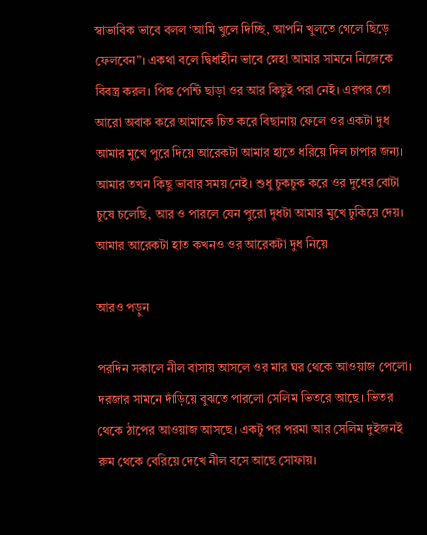স্বাভাবিক ভাবে বলল ‘আমি খুলে দিচ্ছি, আপনি খুলতে গেলে ছিড়ে ফেলবেন”। একথা বলে দ্বিধাহীন ভাবে স্নেহা আমার সামনে নিজেকে বিবস্ত্র করল। পিঙ্ক পেন্টি ছাড়া ওর আর কিছুই পরা নেই। এরপর তো আরো অবাক করে আমাকে চিত করে বিছানায় ফেলে ওর একটা দুধ আমার মুখে পুরে দিয়ে আরেকটা আমার হাতে ধরিয়ে দিল চাপার জন্য। আমার তখন কিছু ভাবার সময় নেই। শুধু চুকচুক করে ওর দুধের বোটা চুষে চলেছি, আর ও পারলে যেন পুরো দুধটা আমার মুখে ঢুকিয়ে দেয়। আমার আরেকটা হাত কখনও ওর আরেকটা দুধ নিয়ে

আরও পড়ুন

পরদিন সকালে নীল বাসায় আসলে ওর মার ঘর থেকে আওয়াজ পেলো। দরজার সামনে দাঁড়িয়ে বুঝতে পারলো সেলিম ভিতরে আছে। ভিতর থেকে ঠাপের আওয়াজ আসছে। একটু পর পরমা আর সেলিম দুইজনই রুম থেকে বেরিয়ে দেখে নীল বসে আছে সোফায়।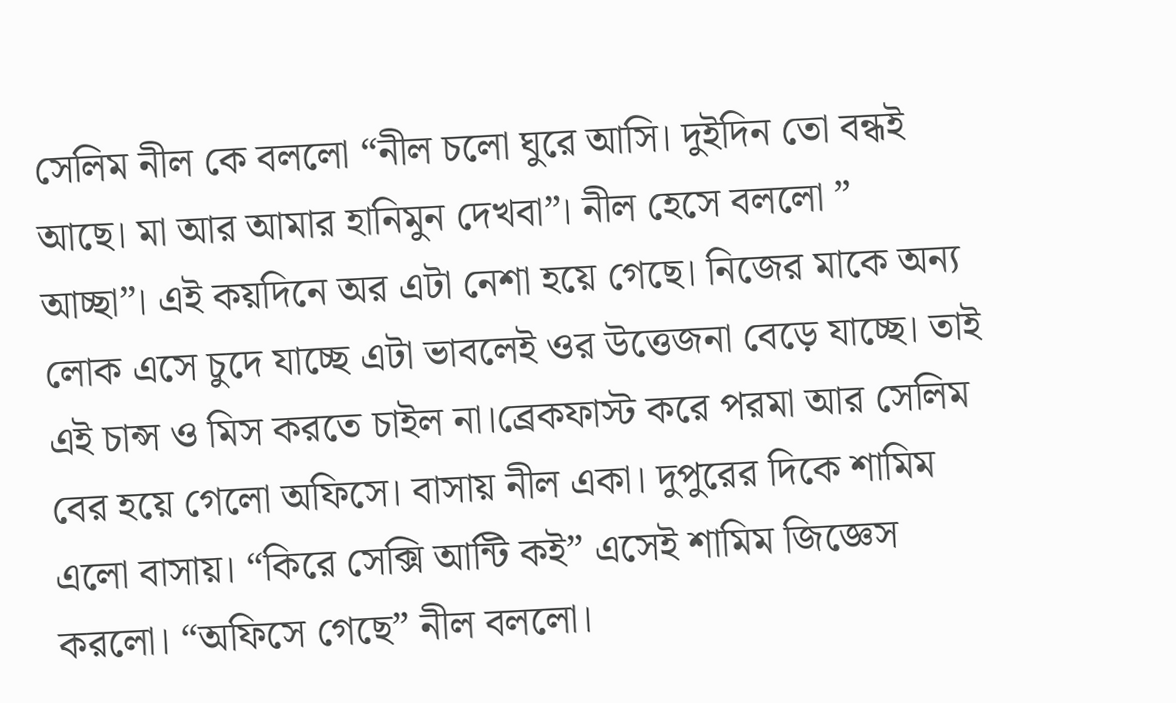সেলিম নীল কে বললো “নীল চলো ঘুরে আসি। দুইদিন তো বন্ধই আছে। মা আর আমার হানিমুন দেখবা”। নীল হেসে বললো ” আচ্ছা”। এই কয়দিনে অর এটা নেশা হয়ে গেছে। নিজের মাকে অন্য লোক এসে চুদে যাচ্ছে এটা ভাবলেই ওর উত্তেজনা বেড়ে যাচ্ছে। তাই এই চান্স ও মিস করতে চাইল না।ব্রেকফাস্ট করে পরমা আর সেলিম বের হয়ে গেলো অফিসে। বাসায় নীল একা। দুপুরের দিকে শামিম এলো বাসায়। “কিরে সেক্সি আন্টি কই” এসেই শামিম জিজ্ঞেস করলো। “অফিসে গেছে” নীল বললো।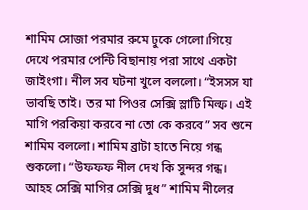শামিম সোজা পরমার রুমে ঢুকে গেলো।গিয়ে দেখে পরমার পেন্টি বিছানায় পরা সাথে একটা জাইংগা। নীল সব ঘটনা খুলে বললো। “ইসসস যা ভাবছি তাই। তর মা পিওর সেক্সি স্লাটি মিল্ফ। এই মাগি পরকিয়া করবে না তো কে করবে” সব শুনে শামিম বললো। শামিম ব্রাটা হাতে নিয়ে গন্ধ শুকলো। “উফফফ নীল দেখ কি সুন্দর গন্ধ। আহহ সেক্সি মাগির সেক্সি দুধ” শামিম নীলের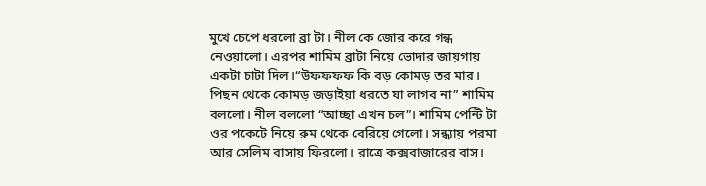মুখে চেপে ধরলো ব্রা টা। নীল কে জোর করে গন্ধ নেওয়ালো। এরপর শামিম ব্রাটা নিয়ে ভোদার জায়গায় একটা চাটা দিল।“উফফফফ কি বড় কোমড় তর মার। পিছন থেকে কোমড় জড়াইয়া ধরতে যা লাগব না” শামিম বললো। নীল বললো “আচ্ছা এখন চল”। শামিম পেন্টি টা ওর পকেটে নিয়ে রুম থেকে বেরিয়ে গেলো। সন্ধ্যায় পরমা আর সেলিম বাসায় ফিরলো। রাত্রে কক্সবাজারের বাস।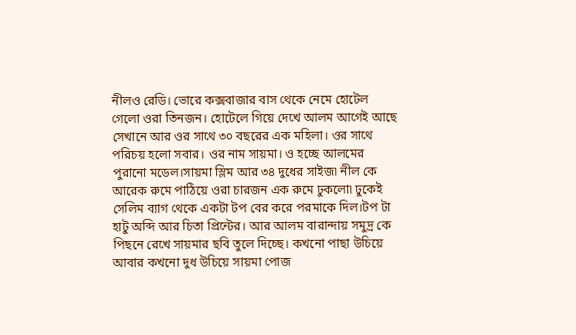নীলও রেডি। ভোরে কক্সবাজার বাস থেকে নেমে হোটেল গেলো ওরা তিনজন। হোটেলে গিয়ে দেখে আলম আগেই আছে সেখানে আর ওর সাথে ৩০ বছরের এক মহিলা। ওর সাথে পরিচয় হলো সবার। ওর নাম সায়মা। ও হচ্ছে আলমের পুরানো মডেল।সায়মা স্লিম আর ৩৪ দুধের সাইজ৷ নীল কে আরেক রুমে পাঠিয়ে ওরা চারজন এক রুমে ঢুকলো৷ ঢুকেই সেলিম ব্যাগ থেকে একটা টপ বের করে পরমাকে দিল।টপ টা হাটু অব্দি আর চিতা প্রিন্টের। আর আলম বারান্দায় সমুদ্র কে পিছনে রেখে সায়মার ছবি তুলে দিচ্ছে। কখনো পাছা উচিয়ে আবার কখনো দুধ উচিয়ে সায়মা পোজ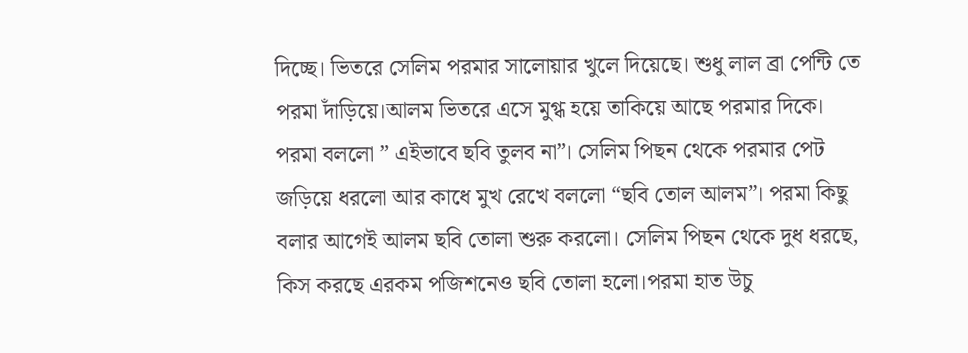দিচ্ছে। ভিতরে সেলিম পরমার সালোয়ার খুলে দিয়েছে। শুধু লাল ব্রা পেন্টি তে পরমা দাঁড়িয়ে।আলম ভিতরে এসে মুগ্ধ হয়ে তাকিয়ে আছে পরমার দিকে। পরমা বললো ” এইভাবে ছবি তুলব না”। সেলিম পিছন থেকে পরমার পেট জড়িয়ে ধরলো আর কাধে মুখ রেখে বললো “ছবি তোল আলম”। পরমা কিছু বলার আগেই আলম ছবি তোলা শুরু করলো। সেলিম পিছন থেকে দুধ ধরছে, কিস করছে এরকম পজিশনেও ছবি তোলা হলো।পরমা হাত উচু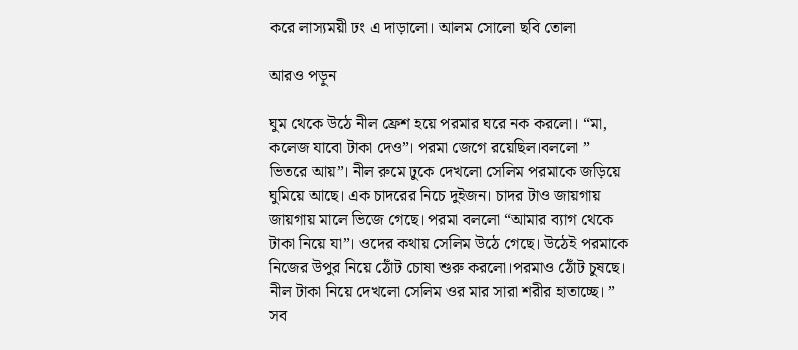করে লাস্যময়ী ঢং এ দাড়ালো। আলম সোলো ছবি তোলা

আরও পড়ুন

ঘুম থেকে উঠে নীল ফ্রেশ হয়ে পরমার ঘরে নক করলো। “মা, কলেজ যাবো টাকা দেও”। পরমা জেগে রয়েছিল।বললো ” ভিতরে আয়”। নীল রুমে ঢুকে দেখলো সেলিম পরমাকে জড়িয়ে ঘুমিয়ে আছে। এক চাদরের নিচে দুইজন। চাদর টাও জায়গায় জায়গায় মালে ভিজে গেছে। পরমা বললো “আমার ব্যাগ থেকে টাকা নিয়ে যা”। ওদের কথায় সেলিম উঠে গেছে। উঠেই পরমাকে নিজের উপুর নিয়ে ঠোঁট চোষা শুরু করলো।পরমাও ঠোঁট চুষছে। নীল টাকা নিয়ে দেখলো সেলিম ওর মার সারা শরীর হাতাচ্ছে। ” সব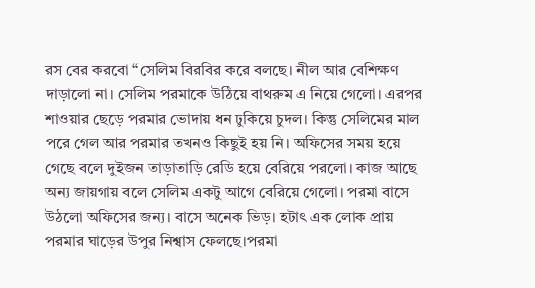রস বের করবো “সেলিম বিরবির করে বলছে। নীল আর বেশিক্ষণ দাড়ালো না। সেলিম পরমাকে উঠিয়ে বাথরুম এ নিয়ে গেলো। এরপর শাওয়ার ছেড়ে পরমার ভোদায় ধন ঢুকিয়ে চুদল। কিন্তু সেলিমের মাল পরে গেল আর পরমার তখনও কিছুই হয় নি। অফিসের সময় হয়ে গেছে বলে দুইজন তাড়াতাড়ি রেডি হয়ে বেরিয়ে পরলো। কাজ আছে অন্য জায়গায় বলে সেলিম একটু আগে বেরিয়ে গেলো। পরমা বাসে উঠলো অফিসের জন্য। বাসে অনেক ভিড়। হটাৎ এক লোক প্রায় পরমার ঘাড়ের উপুর নিশ্বাস ফেলছে।পরমা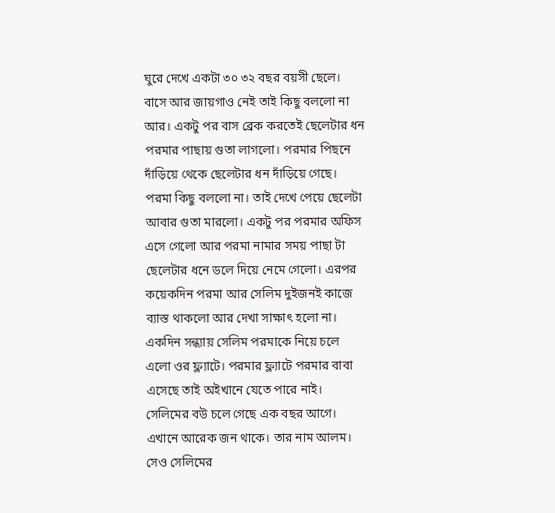ঘুরে দেখে একটা ৩০ ৩২ বছর বয়সী ছেলে। বাসে আর জায়গাও নেই তাই কিছু বললো না আর। একটু পর বাস ব্রেক করতেই ছেলেটার ধন পরমার পাছায় গুতা লাগলো। পরমার পিছনে দাঁড়িয়ে থেকে ছেলেটার ধন দাঁড়িয়ে গেছে। পরমা কিছু বললো না। তাই দেখে পেয়ে ছেলেটা আবার গুতা মারলো। একটু পর পরমার অফিস এসে গেলো আর পরমা নামার সময় পাছা টা ছেলেটার ধনে ডলে দিয়ে নেমে গেলো। এরপর কয়েকদিন পরমা আর সেলিম দুইজনই কাজে ব্যাস্ত থাকলো আর দেখা সাক্ষাৎ হলো না। একদিন সন্ধ্যায় সেলিম পরমাকে নিয়ে চলে এলো ওর ফ্ল্যাটে। পরমার ফ্ল্যাটে পরমার বাবা এসেছে তাই অইখানে যেতে পারে নাই। সেলিমের বউ চলে গেছে এক বছর আগে। এখানে আরেক জন থাকে। তার নাম আলম। সেও সেলিমের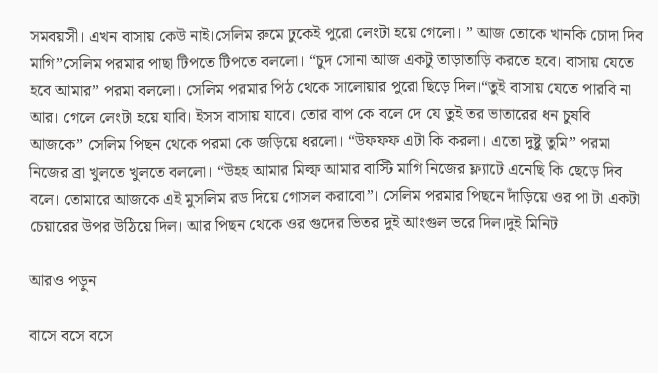সমবয়সী। এখন বাসায় কেউ নাই।সেলিম রুমে ঢুকেই পুরো লেংটা হয়ে গেলো। ” আজ তোকে খানকি চোদা দিব মাগি”সেলিম পরমার পাছা টিপতে টিপতে বললো। “চুদ সোনা আজ একটু তাড়াতাড়ি করতে হবে। বাসায় যেতে হবে আমার” পরমা বললো। সেলিম পরমার পিঠ থেকে সালোয়ার পুরো ছিড়ে দিল।“তুই বাসায় যেতে পারবি না আর। গেলে লেংটা হয়ে যাবি। ইসস বাসায় যাবে। তোর বাপ কে বলে দে যে তুই তর ভাতারের ধন চুষবি আজকে” সেলিম পিছন থেকে পরমা কে জড়িয়ে ধরলো। “উফফফ এটা কি করলা। এতো দুষ্টু তুমি” পরমা নিজের ব্রা খুলতে খুলতে বললো। “উহহ আমার মিল্ফ আমার বাস্টি মাগি নিজের ফ্ল্যাটে এনেছি কি ছেড়ে দিব বলে। তোমারে আজকে এই মুসলিম রড দিয়ে গোসল করাবো”। সেলিম পরমার পিছনে দাঁড়িয়ে ওর পা টা একটা চেয়ারের উপর উঠিয়ে দিল। আর পিছন থেকে ওর গুদের ভিতর দুই আংগুল ভরে দিল।দুই মিনিট

আরও পড়ুন

বাসে বসে বসে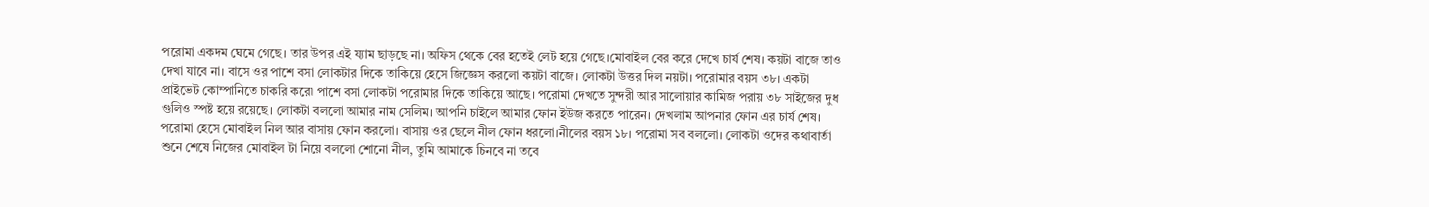পরোমা একদম ঘেমে গেছে। তার উপর এই য্যাম ছাড়ছে না। অফিস থেকে বের হতেই লেট হয়ে গেছে।মোবাইল বের করে দেখে চার্য শেষ। কয়টা বাজে তাও দেখা যাবে না। বাসে ওর পাশে বসা লোকটার দিকে তাকিয়ে হেসে জিজ্ঞেস করলো কয়টা বাজে। লোকটা উত্তর দিল নয়টা। পরোমার বয়স ৩৮। একটা প্রাইভেট কোম্পানিতে চাকরি করে৷ পাশে বসা লোকটা পরোমার দিকে তাকিয়ে আছে। পরোমা দেখতে সুন্দরী আর সালোয়ার কামিজ পরায় ৩৮ সাইজের দুধ গুলিও স্পষ্ট হয়ে রয়েছে। লোকটা বললো আমার নাম সেলিম। আপনি চাইলে আমার ফোন ইউজ করতে পারেন। দেখলাম আপনার ফোন এর চার্য শেষ। পরোমা হেসে মোবাইল নিল আর বাসায় ফোন করলো। বাসায় ওর ছেলে নীল ফোন ধরলো।নীলের বয়স ১৮। পরোমা সব বললো। লোকটা ওদের কথাবার্তা শুনে শেষে নিজের মোবাইল টা নিয়ে বললো শোনো নীল, তুমি আমাকে চিনবে না তবে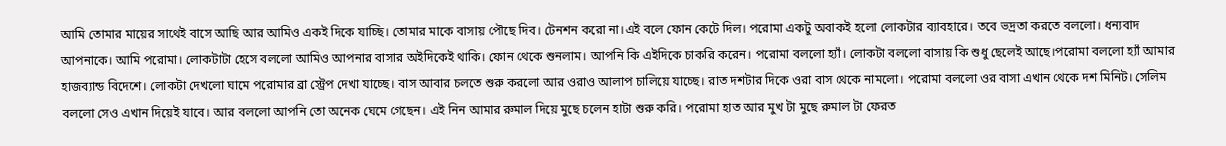আমি তোমার মায়ের সাথেই বাসে আছি আর আমিও একই দিকে যাচ্ছি। তোমার মাকে বাসায় পৌছে দিব। টেনশন করো না।এই বলে ফোন কেটে দিল। পরোমা একটু অবাকই হলো লোকটার ব্যাবহারে। তবে ভদ্রতা করতে বললো। ধন্যবাদ আপনাকে। আমি পরোমা। লোকটাটা হেসে বললো আমিও আপনার বাসার অইদিকেই থাকি। ফোন থেকে শুনলাম। আপনি কি এইদিকে চাকরি করেন। পরোমা বললো হ্যাঁ। লোকটা বললো বাসায় কি শুধু ছেলেই আছে।পরোমা বললো হ্যাঁ আমার হাজব্যান্ড বিদেশে। লোকটা দেখলো ঘামে পরোমার ব্রা স্ট্রেপ দেখা যাচ্ছে। বাস আবার চলতে শুরু করলো আর ওরাও আলাপ চালিয়ে যাচ্ছে। রাত দশটার দিকে ওরা বাস থেকে নামলো। পরোমা বললো ওর বাসা এখান থেকে দশ মিনিট। সেলিম বললো সেও এখান দিয়েই যাবে। আর বললো আপনি তো অনেক ঘেমে গেছেন। এই নিন আমার রুমাল দিয়ে মুছে চলেন হাটা শুরু করি। পরোমা হাত আর মুখ টা মুছে রুমাল টা ফেরত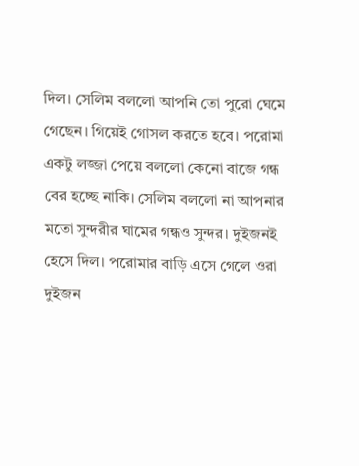দিল। সেলিম বললো আপনি তো পুরো ঘেমে গেছেন। গিয়েই গোসল করতে হবে। পরোমা একটু লজ্জা পেয়ে বললো কেনো বাজে গন্ধ বের হচ্ছে নাকি। সেলিম বললো না আপনার মতো সুন্দরীর ঘামের গন্ধও সুন্দর। দুইজনই হেসে দিল। পরোমার বাড়ি এসে গেলে ওরা দুইজন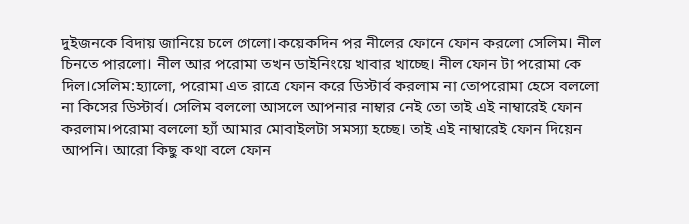দুইজনকে বিদায় জানিয়ে চলে গেলো।কয়েকদিন পর নীলের ফোনে ফোন করলো সেলিম। নীল চিনতে পারলো। নীল আর পরোমা তখন ডাইনিংয়ে খাবার খাচ্ছে। নীল ফোন টা পরোমা কে দিল।সেলিম:হ্যালো, পরোমা এত রাত্রে ফোন করে ডিস্টার্ব করলাম না তোপরোমা হেসে বললো না কিসের ডিস্টার্ব। সেলিম বললো আসলে আপনার নাম্বার নেই তো তাই এই নাম্বারেই ফোন করলাম।পরোমা বললো হ্যাঁ আমার মোবাইলটা সমস্যা হচ্ছে। তাই এই নাম্বারেই ফোন দিয়েন আপনি। আরো কিছু কথা বলে ফোন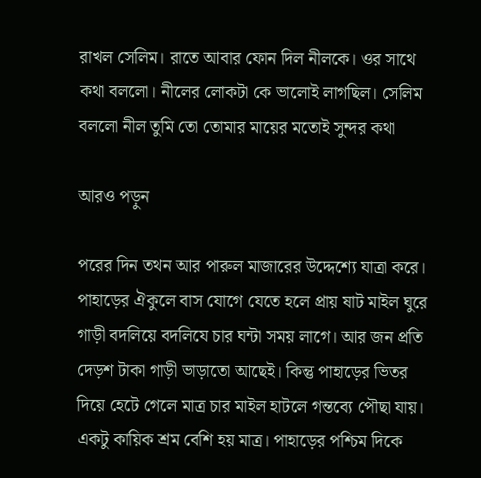রাখল সেলিম। রাতে আবার ফোন দিল নীলকে। ওর সাথে কথা বললো। নীলের লোকটা কে ভালোই লাগছিল। সেলিম বললো নীল তুমি তো তোমার মায়ের মতোই সুন্দর কথা

আরও পড়ুন

পরের দিন তথন আর পারুল মাজারের উদ্দেশ্যে যাত্রা করে। পাহাড়ের ঐকুলে বাস যোগে যেতে হলে প্রায় ষাট মাইল ঘুরে গাড়ী বদলিয়ে বদলিযে চার ঘন্টা সময় লাগে। আর জন প্রতি দেড়শ টাকা গাড়ী ভাড়াতো আছেই। কিন্তু পাহাড়ের ভিতর দিয়ে হেটে গেলে মাত্র চার মাইল হাটলে গন্তব্যে পৌছা যায়। একটু কায়িক শ্রম বেশি হয় মাত্র। পাহাড়ের পশ্চিম দিকে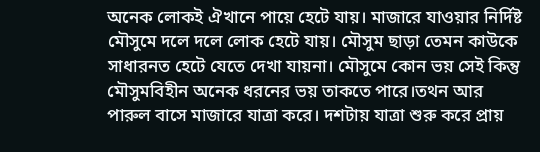অনেক লোকই ঐখানে পায়ে হেটে যায়। মাজারে যাওয়ার নির্দিষ্ট মৌসুমে দলে দলে লোক হেটে যায়। মৌসুম ছাড়া তেমন কাউকে সাধারনত হেটে যেতে দেখা যায়না। মৌসুমে কোন ভয় সেই কিন্তু মৌসুমবিহীন অনেক ধরনের ভয় তাকতে পারে।তথন আর পারুল বাসে মাজারে যাত্রা করে। দশটায় যাত্রা শুরু করে প্রায়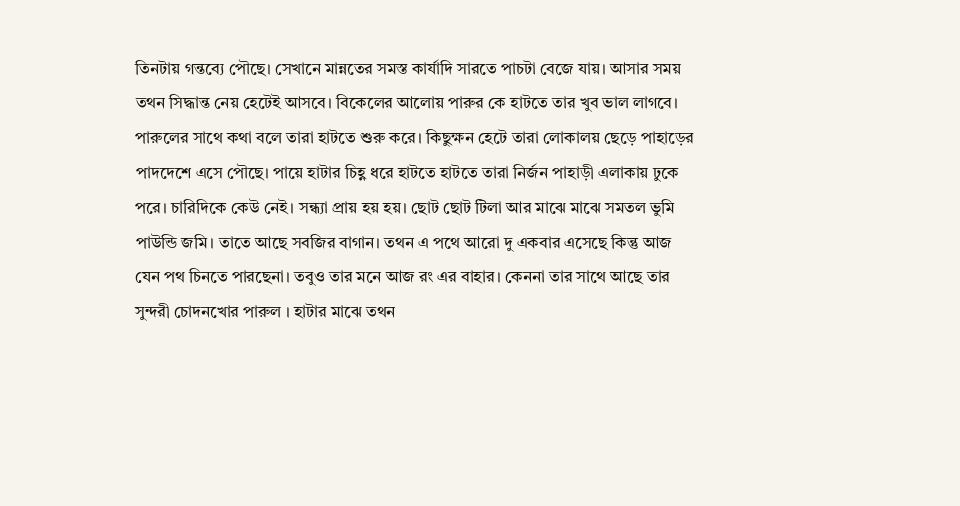তিনটায় গন্তব্যে পৌছে। সেখানে মান্নতের সমস্ত কার্যাদি সারতে পাচটা বেজে যায়। আসার সময় তথন সিদ্ধান্ত নেয় হেটেই আসবে। বিকেলের আলোয় পারুর কে হাটতে তার খুব ভাল লাগবে। পারুলের সাথে কথা বলে তারা হাটতে শুরু করে। কিছুক্ষন হেটে তারা লোকালয় ছেড়ে পাহাড়ের পাদদেশে এসে পৌছে। পায়ে হাটার চিহ্ণ ধরে হাটতে হাটতে তারা নির্জন পাহাড়ী এলাকায় ঢুকে পরে। চারিদিকে কেউ নেই। সন্ধ্যা প্রায় হয় হয়। ছোট ছোট টিলা আর মাঝে মাঝে সমতল ভুমি পাউন্ডি জমি। তাতে আছে সবজির বাগান। তথন এ পথে আরো দু একবার এসেছে কিন্তু আজ যেন পথ চিনতে পারছেনা। তবুও তার মনে আজ রং এর বাহার। কেননা তার সাথে আছে তার সুন্দরী চোদনখোর পারুল । হাটার মাঝে তথন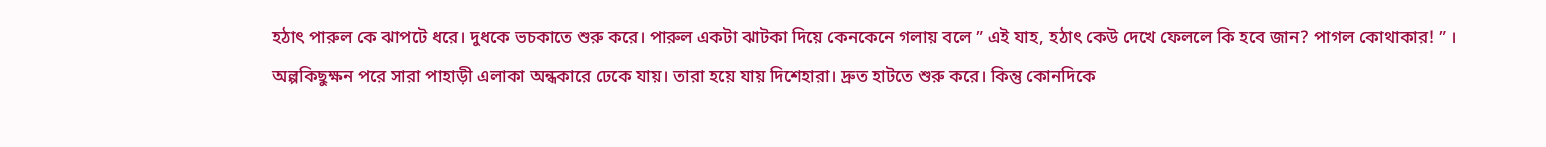হঠাৎ পারুল কে ঝাপটে ধরে। দুধকে ভচকাতে শুরু করে। পারুল একটা ঝাটকা দিয়ে কেনকেনে গলায় বলে ” এই যাহ, হঠাৎ কেউ দেখে ফেললে কি হবে জান? পাগল কোথাকার! ” । অল্পকিছুক্ষন পরে সারা পাহাড়ী এলাকা অন্ধকারে ঢেকে যায়। তারা হয়ে যায় দিশেহারা। দ্রুত হাটতে শুরু করে। কিন্তু কোনদিকে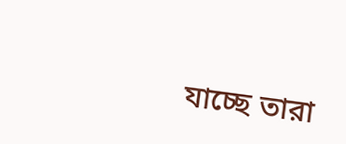যাচ্ছে তারা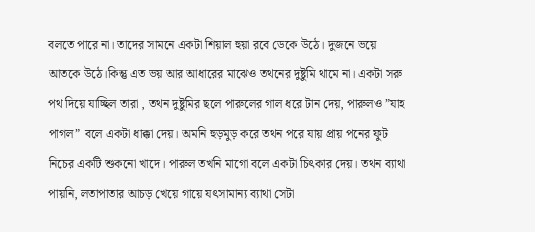বলতে পারে না। তাদের সামনে একটা শিয়াল হুয়া রবে ডেকে উঠে। দুজনে ভয়ে আতকে উঠে।কিন্তু এত ভয় আর আধারের মাঝেও তথনের দুষ্টুমি থামে না। একটা সরু পথ দিয়ে যাচ্ছিল তারা , তথন দুষ্টুমির ছলে পারুলের গাল ধরে টান দেয়, পারুলও ”যাহ পাগল” বলে একটা ধাক্কা দেয়। অমনি হুড়মুড় করে তথন পরে যায় প্রায় পনের ফুট নিচের একটি শুকনো খাদে। পারুল তখনি মাগো বলে একটা চিৎকার দেয়। তথন ব্যাথা পায়নি, লতাপাতার আচড় খেয়ে গায়ে যৎসামান্য ব্যাথা সেটা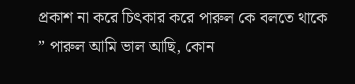প্রকাশ না করে চিৎকার করে পারুল কে বলতে থাকে ” পারুল আমি ভাল আছি, কোন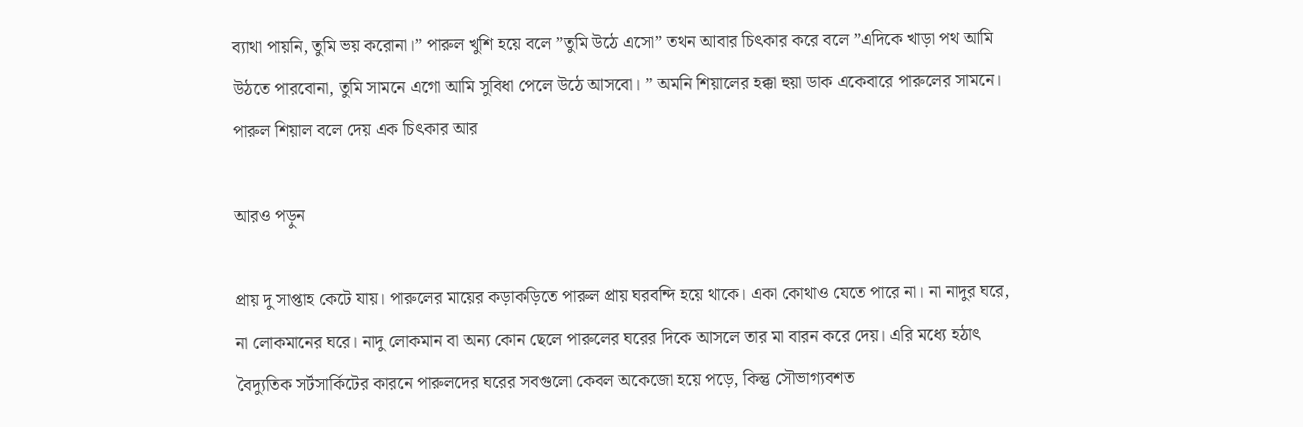ব্যাথা পায়নি, তুমি ভয় করোনা।” পারুল খুশি হয়ে বলে ”তুমি উঠে এসো” তথন আবার চিৎকার করে বলে ”এদিকে খাড়া পথ আমি উঠতে পারবোনা, তুমি সামনে এগো আমি সুবিধা পেলে উঠে আসবো। ” অমনি শিয়ালের হক্কা হুয়া ডাক একেবারে পারুলের সামনে। পারুল শিয়াল বলে দেয় এক চিৎকার আর

আরও পড়ুন

প্রায় দু সাপ্তাহ কেটে যায়। পারুলের মায়ের কড়াকড়িতে পারুল প্রায় ঘরবন্দি হয়ে থাকে। একা কোথাও যেতে পারে না। না নাদুর ঘরে, না লোকমানের ঘরে। নাদু লোকমান বা অন্য কোন ছেলে পারুলের ঘরের দিকে আসলে তার মা বারন করে দেয়। এরি মধ্যে হঠাৎ বৈদ্যুতিক সর্টসার্কিটের কারনে পারুলদের ঘরের সবগুলো কেবল অকেজো হয়ে পড়ে, কিন্তু সৌভাগ্যবশত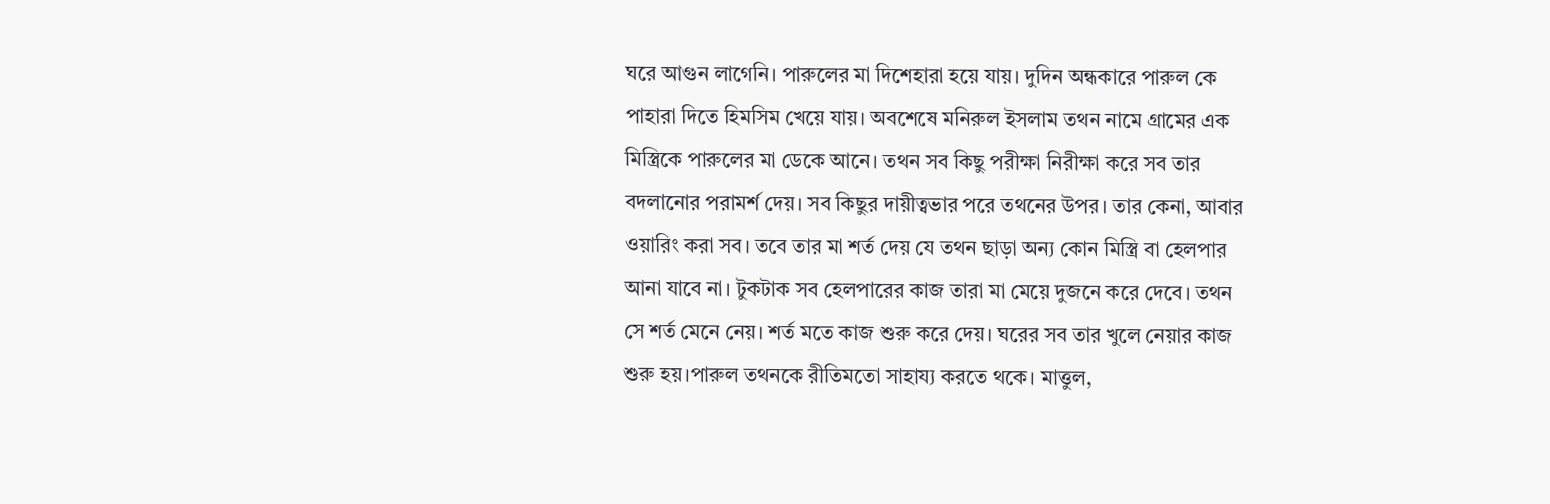ঘরে আগুন লাগেনি। পারুলের মা দিশেহারা হয়ে যায়। দুদিন অন্ধকারে পারুল কে পাহারা দিতে হিমসিম খেয়ে যায়। অবশেষে মনিরুল ইসলাম তথন নামে গ্রামের এক মিস্ত্রিকে পারুলের মা ডেকে আনে। তথন সব কিছু পরীক্ষা নিরীক্ষা করে সব তার বদলানোর পরামর্শ দেয়। সব কিছুর দায়ীত্বভার পরে তথনের উপর। তার কেনা, আবার ওয়ারিং করা সব। তবে তার মা শর্ত দেয় যে তথন ছাড়া অন্য কোন মিস্ত্রি বা হেলপার আনা যাবে না। টুকটাক সব হেলপারের কাজ তারা মা মেয়ে দুজনে করে দেবে। তথন সে শর্ত মেনে নেয়। শর্ত মতে কাজ শুরু করে দেয়। ঘরের সব তার খুলে নেয়ার কাজ শুরু হয়।পারুল তথনকে রীতিমতো সাহায্য করতে থকে। মাত্তুল,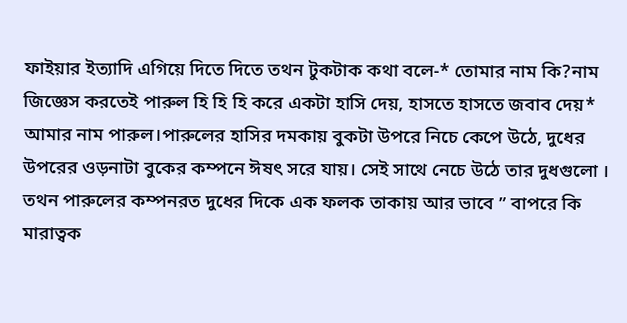ফাইয়ার ইত্যাদি এগিয়ে দিতে দিতে তথন টুকটাক কথা বলে-* তোমার নাম কি?নাম জিজ্ঞেস করতেই পারুল হি হি হি করে একটা হাসি দেয়, হাসতে হাসতে জবাব দেয়* আমার নাম পারুল।পারুলের হাসির দমকায় বুকটা উপরে নিচে কেপে উঠে, দুধের উপরের ওড়নাটা বুকের কম্পনে ঈষৎ সরে যায়। সেই সাথে নেচে উঠে তার দুধগুলো । তথন পারুলের কম্পনরত দুধের দিকে এক ফলক তাকায় আর ভাবে ” বাপরে কি মারাত্বক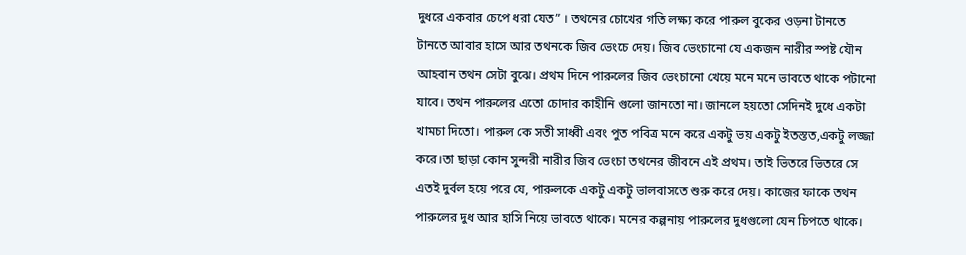দুধরে একবার চেপে ধরা যেত” । তথনের চোখের গতি লক্ষ্য করে পারুল বুকের ওড়না টানতে টানতে আবার হাসে আর তথনকে জিব ভেংচে দেয়। জিব ভেংচানো যে একজন নারীর স্পষ্ট যৌন আহবান তথন সেটা বুঝে। প্রথম দিনে পারুলের জিব ভেংচানো খেয়ে মনে মনে ভাবতে থাকে পটানো যাবে। তথন পারুলের এতো চোদার কাহীনি গুলো জানতো না। জানলে হয়তো সেদিনই দুধে একটা খামচা দিতো। পারুল কে সতী সাধ্বী এবং পুত পবিত্র মনে করে একটু ভয় একটু ইতস্তত,একটু লজ্জা করে।তা ছাড়া কোন সুন্দরী নারীর জিব ভেংচা তথনের জীবনে এই প্রথম। তাই ভিতরে ভিতরে সে এতই দুর্বল হয়ে পরে যে, পারুলকে একটু একটু ভালবাসতে শুরু করে দেয়। কাজের ফাকে তথন পারুলের দুধ আর হাসি নিয়ে ভাবতে থাকে। মনের কল্পনায় পারুলের দুধগুলো যেন চিপতে থাকে।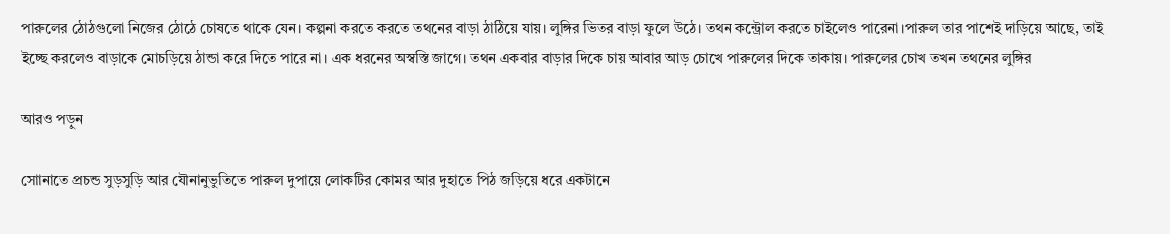পারুলের ঠোঠগুলো নিজের ঠোঠে চোষতে থাকে যেন। কল্পনা করতে করতে তথনের বাড়া ঠাঠিয়ে যায়। লুঙ্গির ভিতর বাড়া ফুলে উঠে। তথন কন্ট্রোল করতে চাইলেও পারেনা।পারুল তার পাশেই দাড়িয়ে আছে, তাই ইচ্ছে করলেও বাড়াকে মোচড়িয়ে ঠান্ডা করে দিতে পারে না। এক ধরনের অস্বস্তি জাগে। তথন একবার বাড়ার দিকে চায় আবার আড় চোখে পারুলের দিকে তাকায়। পারুলের চোখ তখন তথনের লুঙ্গির

আরও পড়ুন

সোানাতে প্রচন্ড সুড়সুড়ি আর যৌনানুভুতিতে পারুল দুপায়ে লোকটির কোমর আর দুহাতে পিঠ জড়িয়ে ধরে একটানে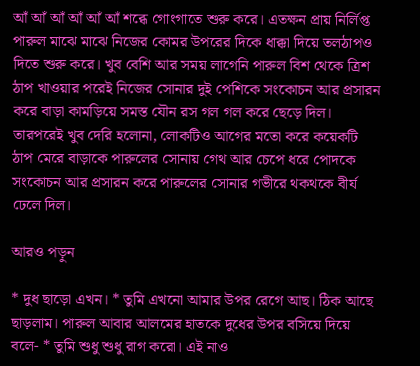আঁ আঁ আঁ আঁ আঁ আঁ শব্ধে গোংগাতে শুরু করে। এতক্ষন প্রায় নির্লিপ্ত পারুল মাঝে মাঝে নিজের কোমর উপরের দিকে ধাক্কা দিয়ে তলঠাপও দিতে শুরু করে। খুব বেশি আর সময় লাগেনি পারুল বিশ থেকে ত্রিশ ঠাপ খাওয়ার পরেই নিজের সোনার দুই পেশিকে সংকোচন আর প্রসারন করে বাড়া কামড়িয়ে সমস্ত যৌন রস গল গল করে ছেড়ে দিল। তারপরেই খুব দেরি হলোনা, লোকটিও আগের মতো করে কয়েকটি ঠাপ মেরে বাড়াকে পারুলের সোনায় গেথ আর চেপে ধরে পোদকে সংকোচন আর প্রসারন করে পারুলের সোনার গভীরে থকথকে বীর্য ঢেলে দিল।

আরও পড়ুন

* দুধ ছাড়ো এখন। * তুমি এখনো আমার উপর রেগে আছ। ঠিক আছে ছাড়লাম। পারুল আবার আলমের হাতকে দুধের উপর বসিয়ে দিয়ে বলে- * তুমি শুধু শুধু রাগ করো। এই নাও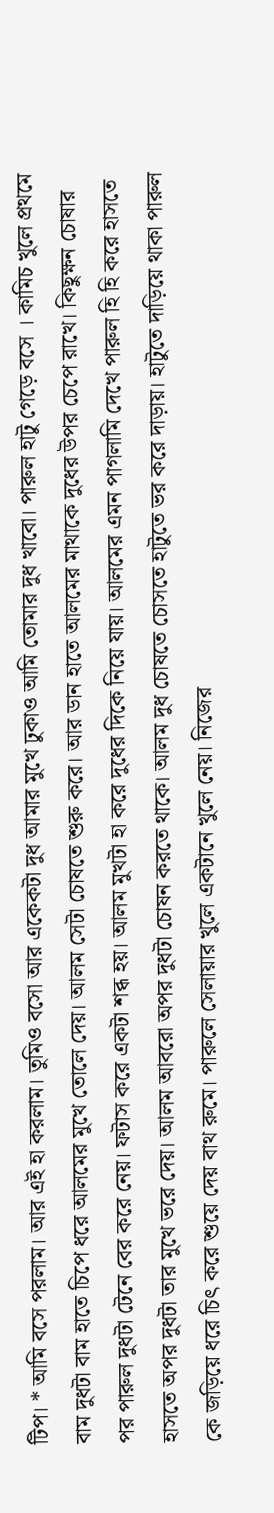টিপ। * আমি বসে পরলাম। আর এই হা করলাম। তুমিও বসো আর একেকটা দুধ আমার মুখে ঢুকাও আমি তোমার দুধ খাবো। পারুল হাটু গেড়ে বসে । কামিচ খুলে প্রথমে বাম দুধটা বাম হাতে চিপে ধরে আলমের মুখে তোলে দেয়। আলম সেটা চোষতে শুরু করে। আর ডান হাতে আলমের মাথাকে দুধের উপর চেপে রাখে। কিছুক্ষন চোষার পর পারুল দুধটা টেনে বের করে নেয়। ফটাস করে একটা শব্ধ হয়। আলম মুখটা হা করে দুধের দিকে নিয়ে যায়। আলমের এমন পাগলামি দেখে পারুল হি হি করে হাসতে হাসতে অপর দুধটা তার মুখে ভরে দেয়। আলম আবরো অপর দুধটা চোষন করতে থাকে। আলম দুধ চোষতে চোসতে হাটুতে ভর করে দাড়ায়। হাটুতে দাড়িয়ে থাকা পারুল কে জড়িয়ে ধরে চিৎ করে শুয়ে দেয় বাথ রুমে। পারুলে সেলায়ার খুলে একটানে খুলে নেয়। নিজের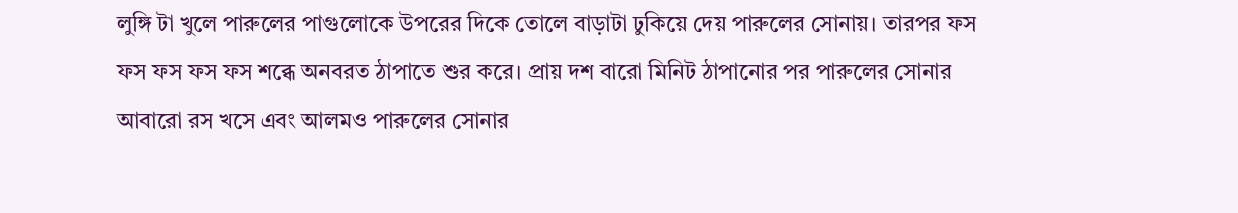লুঙ্গি টা খুলে পারুলের পাগুলোকে উপরের দিকে তোলে বাড়াটা ঢুকিয়ে দেয় পারুলের সোনায়। তারপর ফস ফস ফস ফস ফস শব্ধে অনবরত ঠাপাতে শুর করে। প্রায় দশ বারো মিনিট ঠাপানোর পর পারুলের সোনার আবারো রস খসে এবং আলমও পারুলের সোনার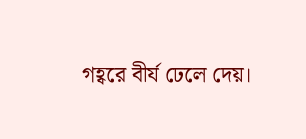গহ্বরে বীর্য ঢেলে দেয়।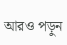আরও পড়ুন